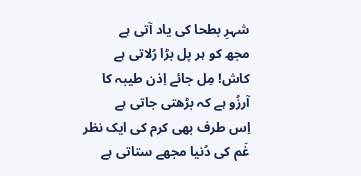شہرِ بطحا کی یاد آتی ہے
مجھ کو ہر پل بڑا رُلاتی ہے
کاش! مِل جائے اِذن طیبہ کا
آرزُو ہے کہ بڑھتی جاتی ہے
اِس طرف بھی کرم کی ایک نظر
غَم کی دُنیا مجھے ستاتی ہے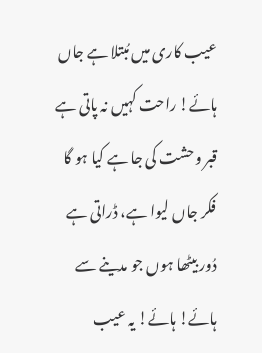عیب کاری میں مُبتلا ہے جاں
ہائے! راحت کہیں نہ پاتی ہے
قبر وحشت کی جا ہے کیا ہو گا
فکر جاں لیوا ہے، ڈراتی ہے
دُور بیٹھا ہوں جو مدینے سے
ہائے! ہائے! یہ عیب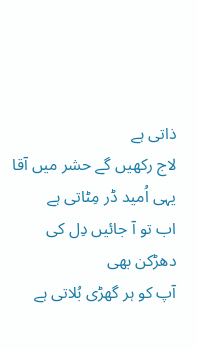ذاتی ہے
لاج رکھیں گے حشر میں آقا
یہی اُمید ڈر مِٹاتی ہے
اب تو آ جائیں دِل کی دھڑکن بھی
آپ کو ہر گھڑی بُلاتی ہے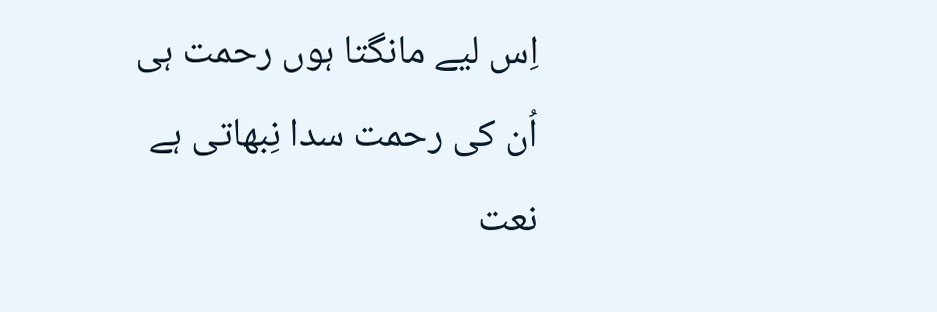اِس لیے مانگتا ہوں رحمت ہی
اُن کی رحمت سدا نِبھاتی ہے
نعت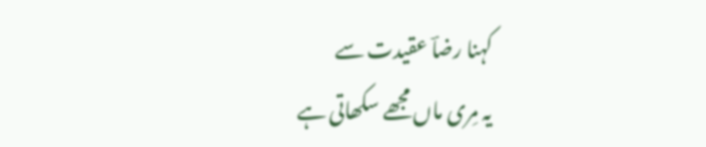کہنا رضاؔ عقیدت سے
یہ مِری ماں مجھے سکھاتی ہے